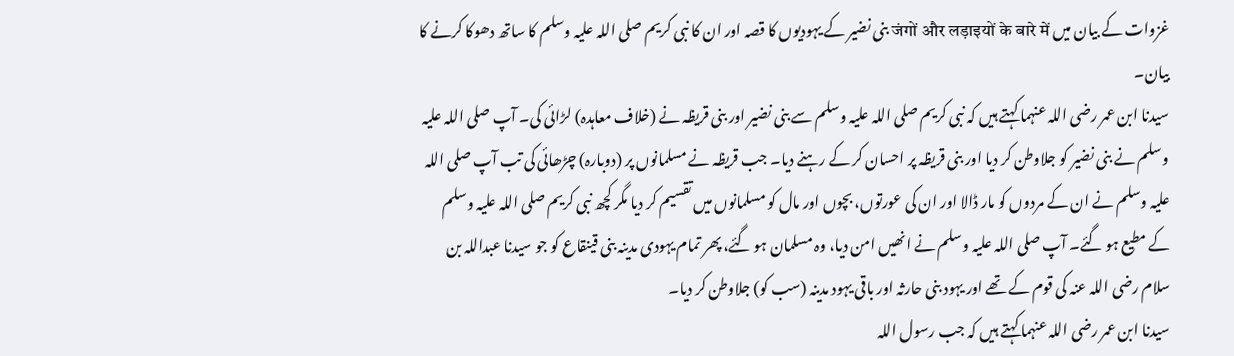غزوات کے بیان میں जंगों और लड़ाइयों के बारे में بنی نضیر کے یہودیوں کا قصہ اور ان کا نبی کریم صلی اللہ علیہ وسلم کا ساتھ دھوکا کرنے کا بیان۔
سیدنا ابن عمر رضی اللہ عنہما کہتے ہیں کہ نبی کریم صلی اللہ علیہ وسلم سے بنی نضیر اور بنی قریظہ نے (خلاف معاہدہ) لڑائی کی۔ آپ صلی اللہ علیہ وسلم نے بنی نضیر کو جلاوطن کر دیا اور بنی قریظہ پر احسان کر کے رہنے دیا۔ جب قریظہ نے مسلمانوں پر (دوبارہ) چڑھائی کی تب آپ صلی اللہ علیہ وسلم نے ان کے مردوں کو مار ڈالا اور ان کی عورتوں، بچوں اور مال کو مسلمانوں میں تقسیم کر دیا مگر کچھ نبی کریم صلی اللہ علیہ وسلم کے مطیع ہو گئے۔ آپ صلی اللہ علیہ وسلم نے انھیں امن دیا، وہ مسلمان ہو گئے، پھر تمام یہودی مدینہ بنی قینقاع کو جو سیدنا عبداللہ بن سلام رضی اللہ عنہ کی قوم کے تھے اور یہود بنی حارثہ اور باقی یہود مدینہ (سب کو) جلاوطن کر دیا۔
سیدنا ابن عمر رضی اللہ عنہما کہتے ہیں کہ جب رسول اللہ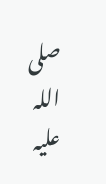صلی اللہ علیہ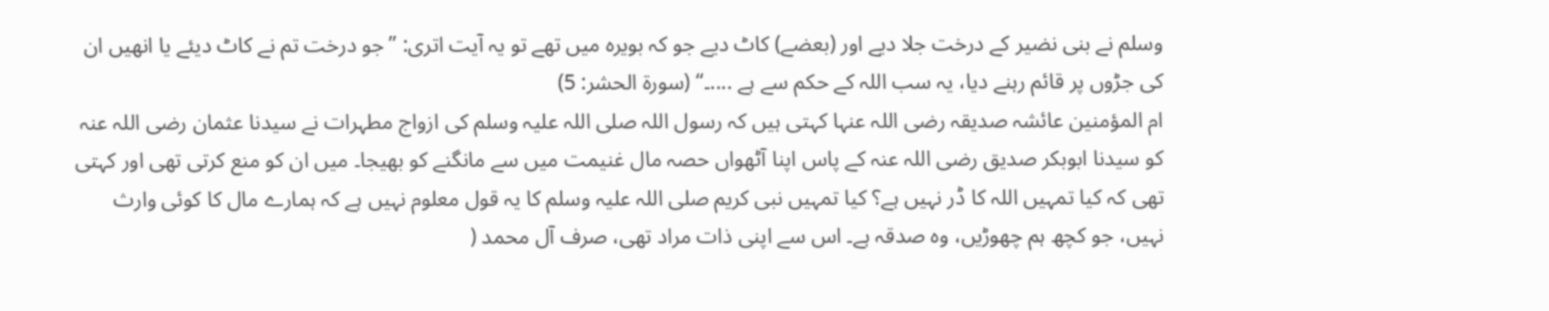وسلم نے بنی نضیر کے درخت جلا دیے اور (بعضے) کاٹ دیے جو کہ بویرہ میں تھے تو یہ آیت اتری: ”جو درخت تم نے کاٹ دیئے یا انھیں ان کی جڑوں پر قائم رہنے دیا، یہ سب اللہ کے حکم سے ہے ....۔“ (سورۃ الحشر: 5)
ام المؤمنین عائشہ صدیقہ رضی اللہ عنہا کہتی ہیں کہ رسول اللہ صلی اللہ علیہ وسلم کی ازواج مطہرات نے سیدنا عثمان رضی اللہ عنہ کو سیدنا ابوبکر صدیق رضی اللہ عنہ کے پاس اپنا آٹھواں حصہ مال غنیمت میں سے مانگنے کو بھیجا۔ میں ان کو منع کرتی تھی اور کہتی تھی کہ کیا تمہیں اللہ کا ڈر نہیں ہے؟ کیا تمہیں نبی کریم صلی اللہ علیہ وسلم کا یہ قول معلوم نہیں ہے کہ ہمارے مال کا کوئی وارث نہیں، جو کچھ ہم چھوڑیں، وہ صدقہ ہے۔ اس سے اپنی ذات مراد تھی، صرف آل محمد (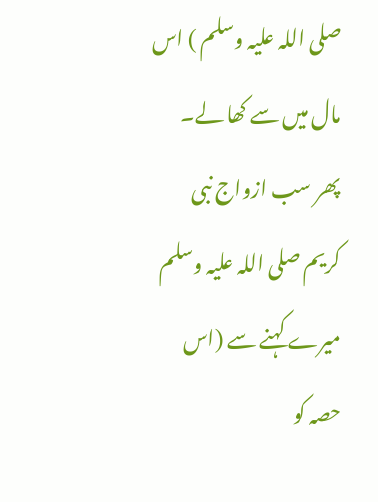صلی اللہ علیہ وسلم ) اس مال میں سے کھا لے۔ پھر سب ازواج نبی کریم صلی اللہ علیہ وسلم میرے کہنے سے (اس حصہ کو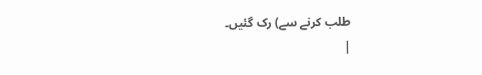طلب کرنے سے) رک گئیں۔
|